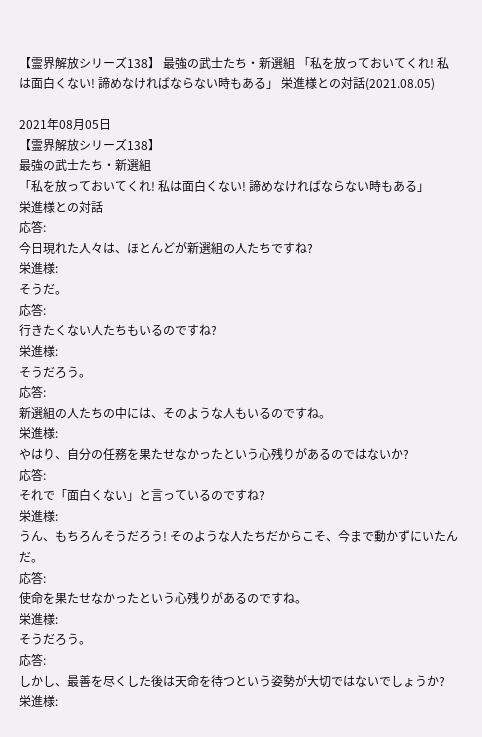【霊界解放シリーズ138】 最強の武士たち・新選組 「私を放っておいてくれ! 私は面白くない! 諦めなければならない時もある」 栄進様との対話(2021.08.05)

2021年08月05日
【霊界解放シリーズ138】
最強の武士たち・新選組
「私を放っておいてくれ! 私は面白くない! 諦めなければならない時もある」
栄進様との対話
応答:
今日現れた人々は、ほとんどが新選組の人たちですね?
栄進様:
そうだ。
応答:
行きたくない人たちもいるのですね?
栄進様:
そうだろう。
応答:
新選組の人たちの中には、そのような人もいるのですね。
栄進様:
やはり、自分の任務を果たせなかったという心残りがあるのではないか?
応答:
それで「面白くない」と言っているのですね?
栄進様:
うん、もちろんそうだろう! そのような人たちだからこそ、今まで動かずにいたんだ。
応答:
使命を果たせなかったという心残りがあるのですね。
栄進様:
そうだろう。
応答:
しかし、最善を尽くした後は天命を待つという姿勢が大切ではないでしょうか?
栄進様: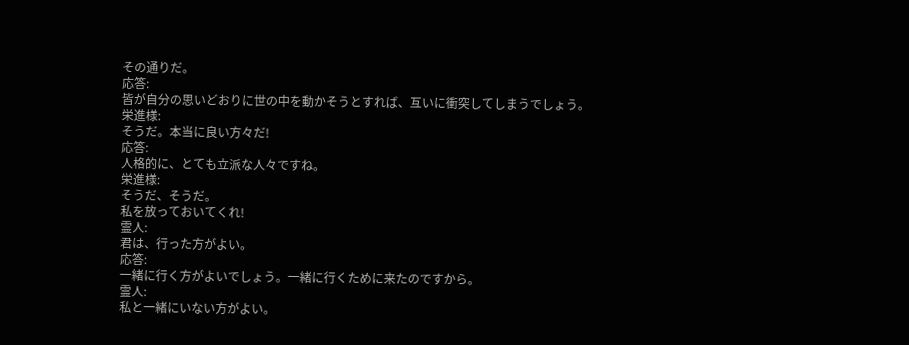その通りだ。
応答:
皆が自分の思いどおりに世の中を動かそうとすれば、互いに衝突してしまうでしょう。
栄進様:
そうだ。本当に良い方々だ!
応答:
人格的に、とても立派な人々ですね。
栄進様:
そうだ、そうだ。
私を放っておいてくれ!
霊人:
君は、行った方がよい。
応答:
一緒に行く方がよいでしょう。一緒に行くために来たのですから。
霊人:
私と一緒にいない方がよい。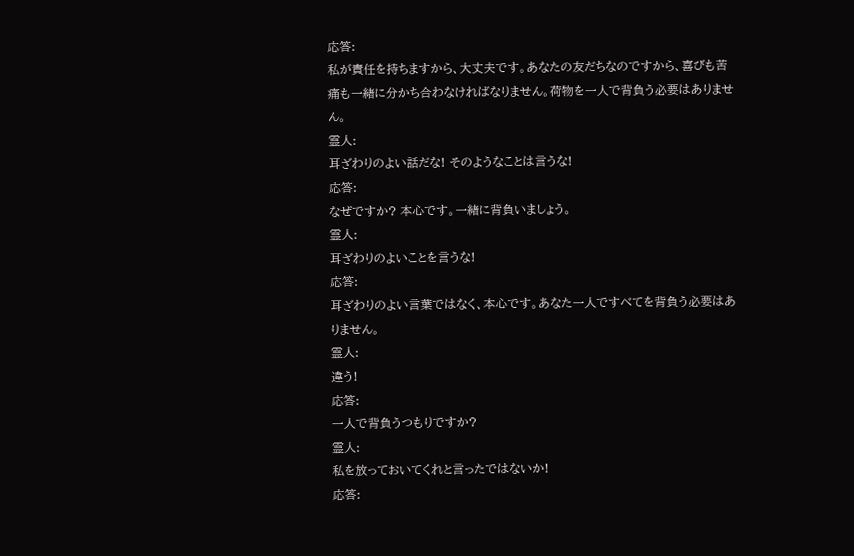応答:
私が責任を持ちますから、大丈夫です。あなたの友だちなのですから、喜びも苦痛も一緒に分かち合わなければなりません。荷物を一人で背負う必要はありません。
霊人:
耳ざわりのよい話だな! そのようなことは言うな!
応答:
なぜですか? 本心です。一緒に背負いましょう。
霊人:
耳ざわりのよいことを言うな!
応答:
耳ざわりのよい言葉ではなく、本心です。あなた一人ですべてを背負う必要はありません。
霊人:
違う!
応答:
一人で背負うつもりですか?
霊人:
私を放っておいてくれと言ったではないか!
応答: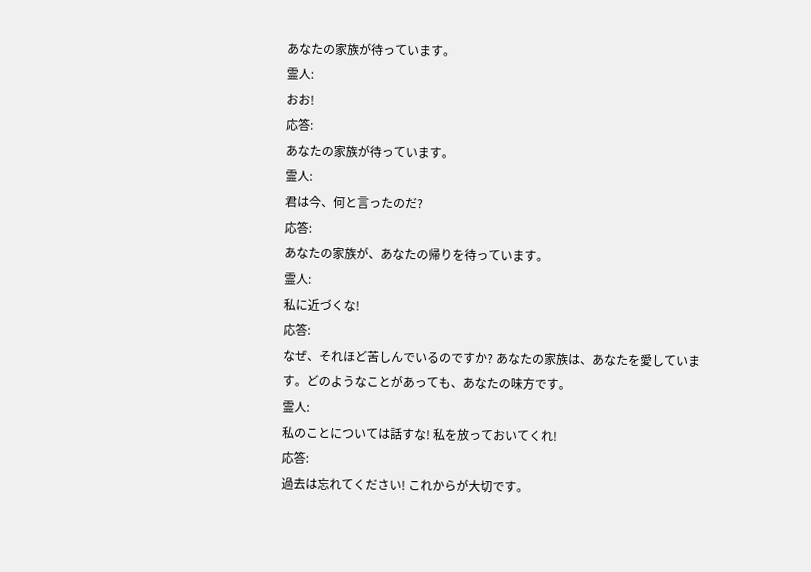あなたの家族が待っています。
霊人:
おお!
応答:
あなたの家族が待っています。
霊人:
君は今、何と言ったのだ?
応答:
あなたの家族が、あなたの帰りを待っています。
霊人:
私に近づくな!
応答:
なぜ、それほど苦しんでいるのですか? あなたの家族は、あなたを愛しています。どのようなことがあっても、あなたの味方です。
霊人:
私のことについては話すな! 私を放っておいてくれ!
応答:
過去は忘れてください! これからが大切です。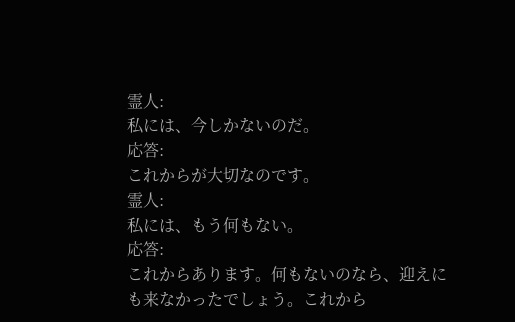霊人:
私には、今しかないのだ。
応答:
これからが大切なのです。
霊人:
私には、もう何もない。
応答:
これからあります。何もないのなら、迎えにも来なかったでしょう。これから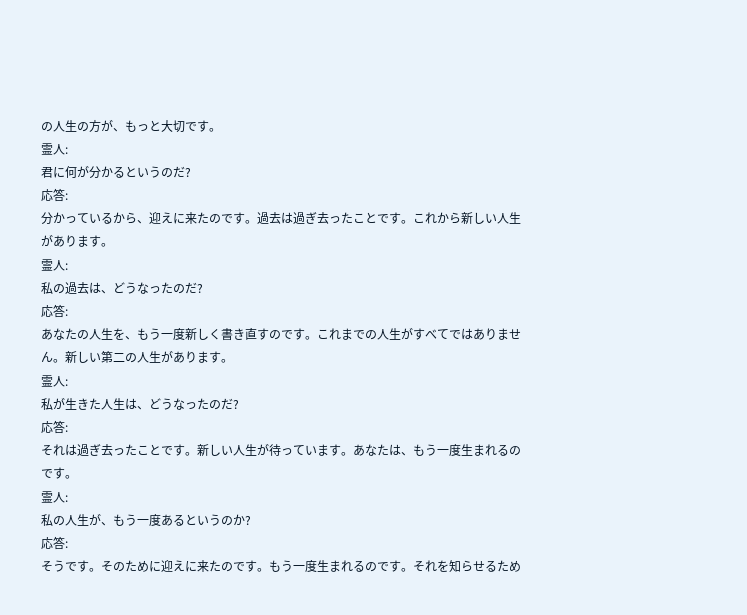の人生の方が、もっと大切です。
霊人:
君に何が分かるというのだ?
応答:
分かっているから、迎えに来たのです。過去は過ぎ去ったことです。これから新しい人生があります。
霊人:
私の過去は、どうなったのだ?
応答:
あなたの人生を、もう一度新しく書き直すのです。これまでの人生がすべてではありません。新しい第二の人生があります。
霊人:
私が生きた人生は、どうなったのだ?
応答:
それは過ぎ去ったことです。新しい人生が待っています。あなたは、もう一度生まれるのです。
霊人:
私の人生が、もう一度あるというのか?
応答:
そうです。そのために迎えに来たのです。もう一度生まれるのです。それを知らせるため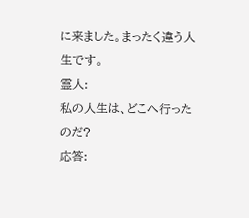に来ました。まったく違う人生です。
霊人:
私の人生は、どこへ行ったのだ?
応答: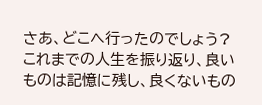さあ、どこへ行ったのでしょう? これまでの人生を振り返り、良いものは記憶に残し、良くないもの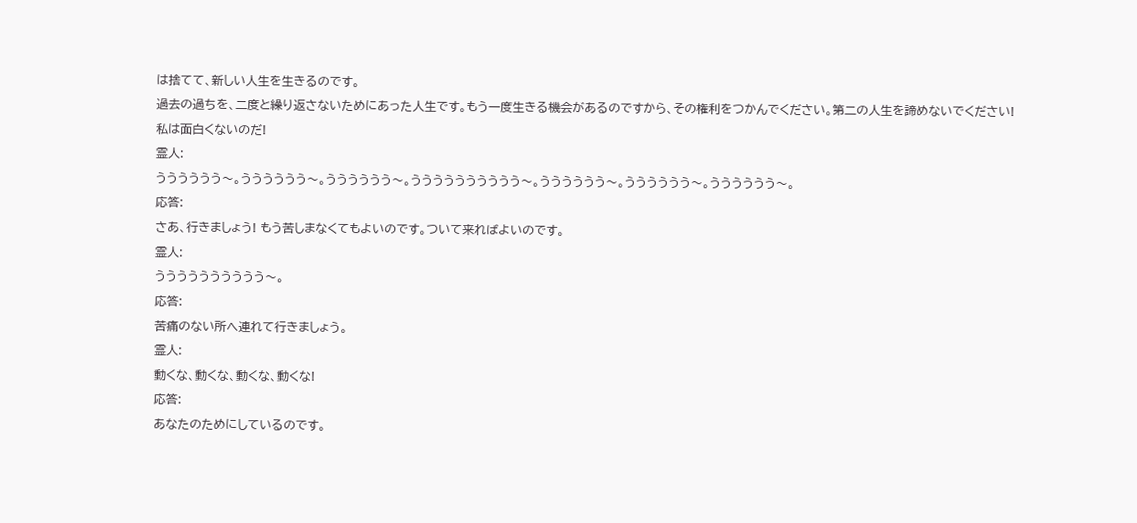は捨てて、新しい人生を生きるのです。
過去の過ちを、二度と繰り返さないためにあった人生です。もう一度生きる機会があるのですから、その権利をつかんでください。第二の人生を諦めないでください!
私は面白くないのだ!
霊人:
うううううう〜。うううううう〜。うううううう〜。うううううううううう〜。うううううう〜。うううううう〜。うううううう〜。
応答:
さあ、行きましょう! もう苦しまなくてもよいのです。ついて来ればよいのです。
霊人:
うううううううううう〜。
応答:
苦痛のない所へ連れて行きましょう。
霊人:
動くな、動くな、動くな、動くな!
応答:
あなたのためにしているのです。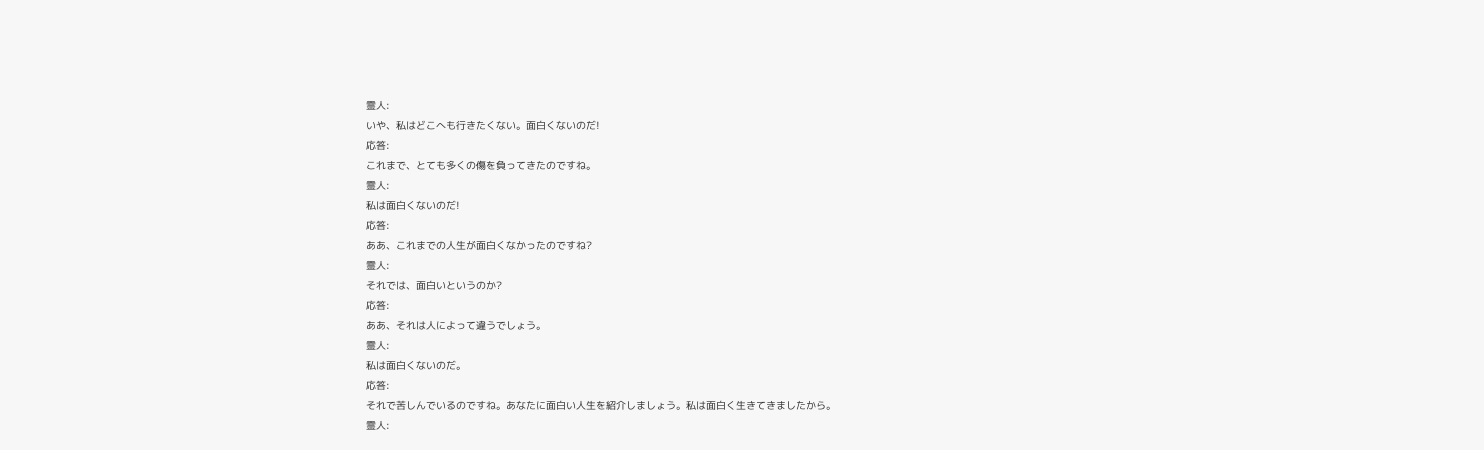霊人:
いや、私はどこへも行きたくない。面白くないのだ!
応答:
これまで、とても多くの傷を負ってきたのですね。
霊人:
私は面白くないのだ!
応答:
ああ、これまでの人生が面白くなかったのですね?
霊人:
それでは、面白いというのか?
応答:
ああ、それは人によって違うでしょう。
霊人:
私は面白くないのだ。
応答:
それで苦しんでいるのですね。あなたに面白い人生を紹介しましょう。私は面白く生きてきましたから。
霊人: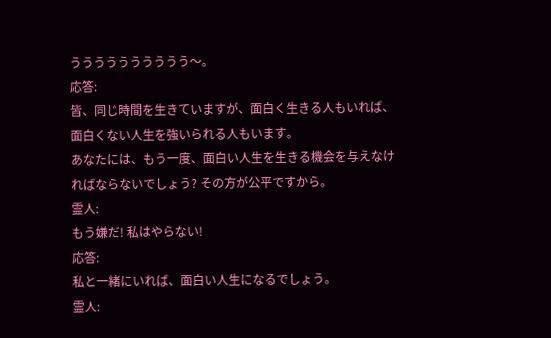うううううううううう〜。
応答:
皆、同じ時間を生きていますが、面白く生きる人もいれば、面白くない人生を強いられる人もいます。
あなたには、もう一度、面白い人生を生きる機会を与えなければならないでしょう? その方が公平ですから。
霊人:
もう嫌だ! 私はやらない!
応答:
私と一緒にいれば、面白い人生になるでしょう。
霊人: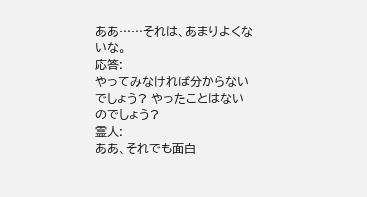ああ……それは、あまりよくないな。
応答:
やってみなければ分からないでしょう? やったことはないのでしょう?
霊人:
ああ、それでも面白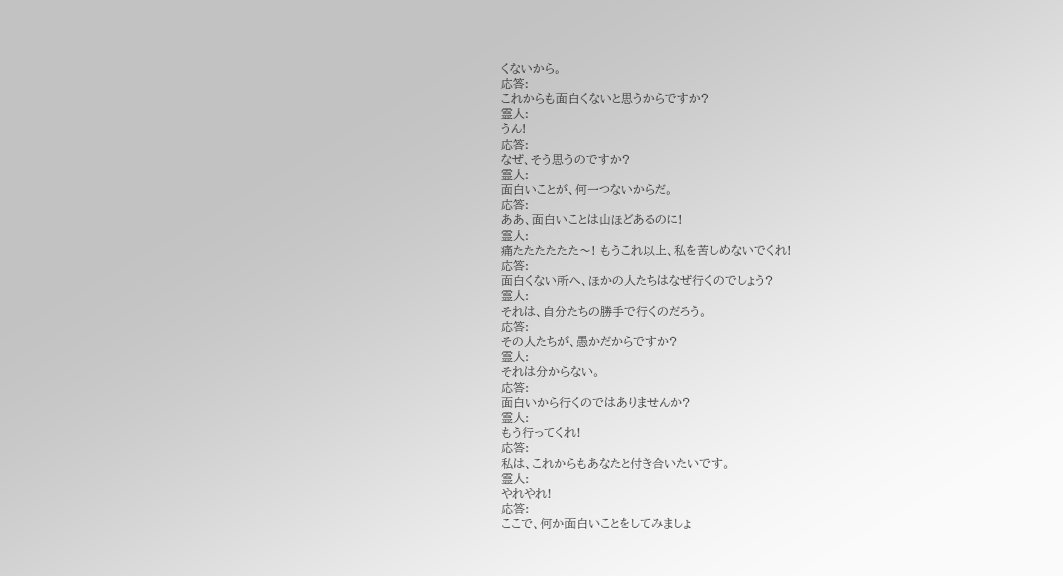くないから。
応答:
これからも面白くないと思うからですか?
霊人:
うん!
応答:
なぜ、そう思うのですか?
霊人:
面白いことが、何一つないからだ。
応答:
ああ、面白いことは山ほどあるのに!
霊人:
痛たたたたたた〜! もうこれ以上、私を苦しめないでくれ!
応答:
面白くない所へ、ほかの人たちはなぜ行くのでしょう?
霊人:
それは、自分たちの勝手で行くのだろう。
応答:
その人たちが、愚かだからですか?
霊人:
それは分からない。
応答:
面白いから行くのではありませんか?
霊人:
もう行ってくれ!
応答:
私は、これからもあなたと付き合いたいです。
霊人:
やれやれ!
応答:
ここで、何か面白いことをしてみましょ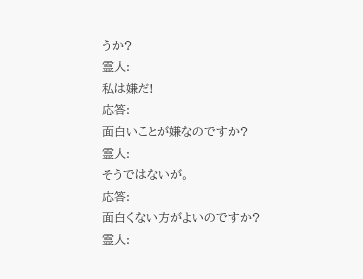うか?
霊人:
私は嫌だ!
応答:
面白いことが嫌なのですか?
霊人:
そうではないが。
応答:
面白くない方がよいのですか?
霊人: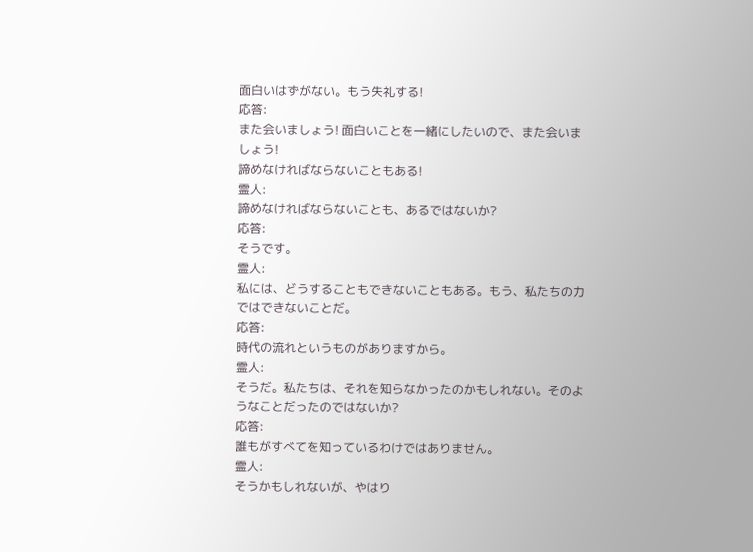面白いはずがない。もう失礼する!
応答:
また会いましょう! 面白いことを一緒にしたいので、また会いましょう!
諦めなければならないこともある!
霊人:
諦めなければならないことも、あるではないか?
応答:
そうです。
霊人:
私には、どうすることもできないこともある。もう、私たちの力ではできないことだ。
応答:
時代の流れというものがありますから。
霊人:
そうだ。私たちは、それを知らなかったのかもしれない。そのようなことだったのではないか?
応答:
誰もがすべてを知っているわけではありません。
霊人:
そうかもしれないが、やはり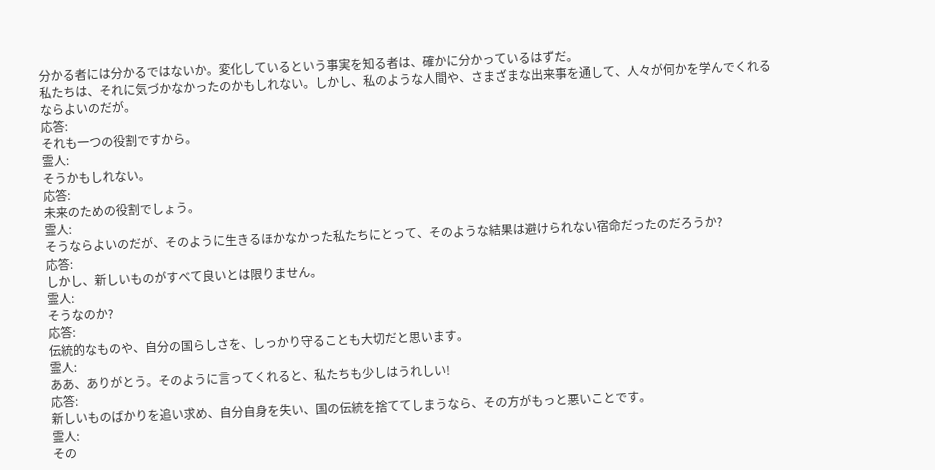分かる者には分かるではないか。変化しているという事実を知る者は、確かに分かっているはずだ。
私たちは、それに気づかなかったのかもしれない。しかし、私のような人間や、さまざまな出来事を通して、人々が何かを学んでくれるならよいのだが。
応答:
それも一つの役割ですから。
霊人:
そうかもしれない。
応答:
未来のための役割でしょう。
霊人:
そうならよいのだが、そのように生きるほかなかった私たちにとって、そのような結果は避けられない宿命だったのだろうか?
応答:
しかし、新しいものがすべて良いとは限りません。
霊人:
そうなのか?
応答:
伝統的なものや、自分の国らしさを、しっかり守ることも大切だと思います。
霊人:
ああ、ありがとう。そのように言ってくれると、私たちも少しはうれしい!
応答:
新しいものばかりを追い求め、自分自身を失い、国の伝統を捨ててしまうなら、その方がもっと悪いことです。
霊人:
その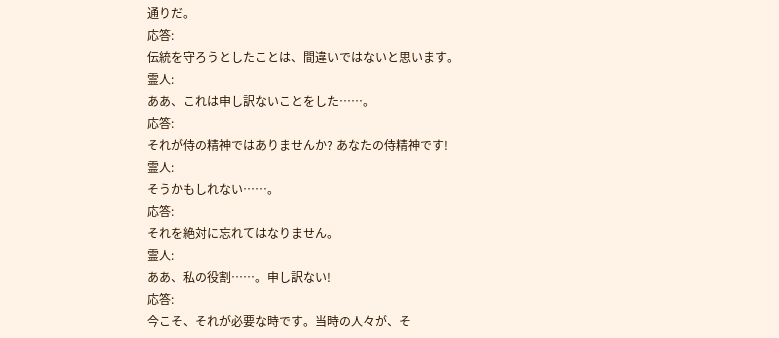通りだ。
応答:
伝統を守ろうとしたことは、間違いではないと思います。
霊人:
ああ、これは申し訳ないことをした……。
応答:
それが侍の精神ではありませんか? あなたの侍精神です!
霊人:
そうかもしれない……。
応答:
それを絶対に忘れてはなりません。
霊人:
ああ、私の役割……。申し訳ない!
応答:
今こそ、それが必要な時です。当時の人々が、そ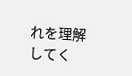れを理解してく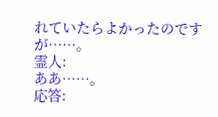れていたらよかったのですが……。
霊人:
ああ……。
応答: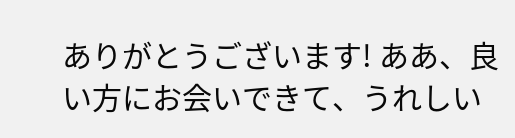ありがとうございます! ああ、良い方にお会いできて、うれしい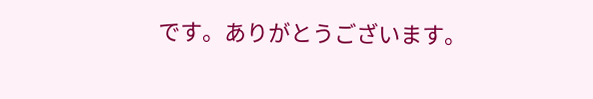です。ありがとうございます。